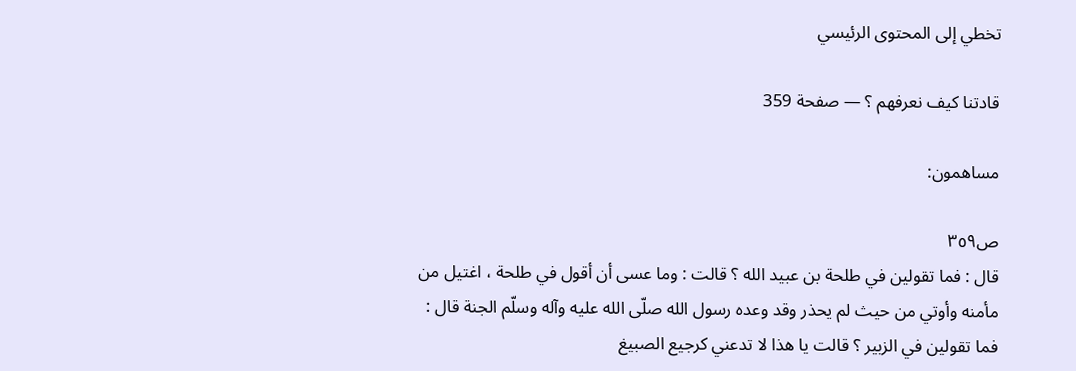تخطي إلى المحتوى الرئيسي

قادتنا كيف نعرفهم ؟ — صفحة 359

مساهمون:

ص٣٥٩
قال : فما تقولين في طلحة بن عبيد الله ؟ قالت : وما عسى أن أقول في طلحة ، اغتيل من مأمنه وأوتي من حيث لم يحذر وقد وعده رسول الله صلّى الله عليه وآله وسلّم الجنة قال : فما تقولين في الزبير ؟ قالت يا هذا لا تدعني كرجيع الصبيغ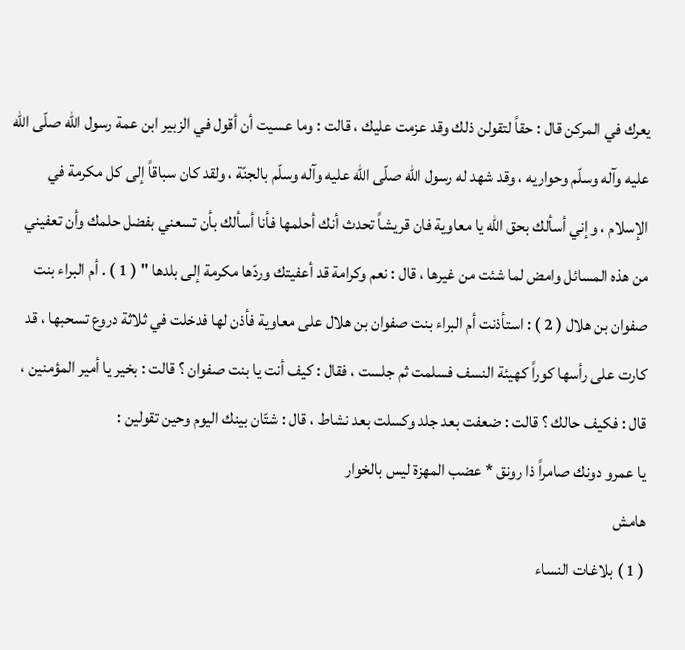يعرك في المركن قال : حقاً لتقولن ذلك وقد عزمت عليك ، قالت : وما عسيت أن أقول في الزبير ابن عمة رسول الله صلّى الله عليه وآله وسلّم وحواريه ، وقد شهد له رسول الله صلّى الله عليه وآله وسلّم بالجنّة ، ولقد كان سباقاً إلى كل مكرمة في الإسلام ، وإني أسألك بحق الله يا معاوية فان قريشاً تحدث أنك أحلمها فأنا أسألك بأن تسعني بفضل حلمك وأن تعفيني من هذه المسائل وامض لما شئت من غيرها ، قال : نعم وكرامة قد أعفيتك وردّها مكرمة إلى بلدها " ( 1 ) . أم البراء بنت صفوان بن هلال ( 2 ) : استأذنت أم البراء بنت صفوان بن هلال على معاوية فأذن لها فدخلت في ثلاثة دروع تسحبها ، قد كارت على رأسها كوراً كهيئة النسف فسلمت ثم جلست ، فقال : كيف أنت يا بنت صفوان ؟ قالت : بخير يا أمير المؤمنين ، قال : فكيف حالك ؟ قالت : ضعفت بعد جلد وكسلت بعد نشاط ، قال : شتّان بينك اليوم وحين تقولين :
يا عمرو دونك صامراً ذا رونق * عضب المهزة ليس بالخوار
هامش
( 1 ) بلاغات النساء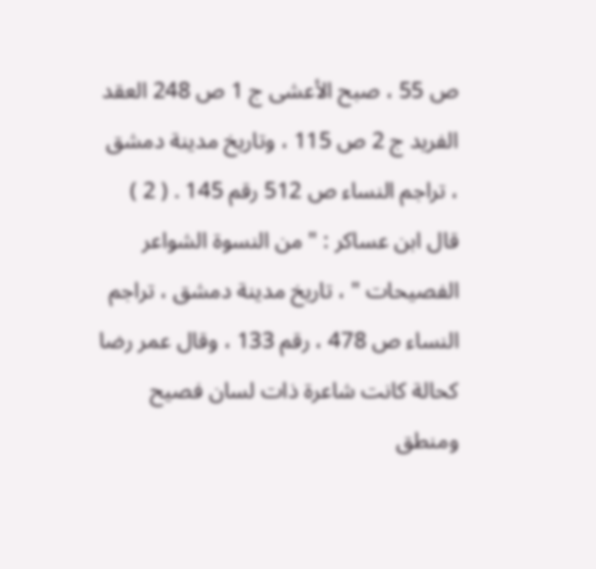ص 55 ، صبح الأعشى ج 1 ص 248 العقد الفريد ج 2 ص 115 ، وتاريخ مدينة دمشق ، تراجم النساء ص 512 رقم 145 . ( 2 ) قال ابن عساكر : " من النسوة الشواعر الفصيحات " ، تاريخ مدينة دمشق ، تراجم النساء ص 478 ، رقم 133 ، وقال عمر رضا كحالة كانت شاعرة ذات لسان فصيح ومنطق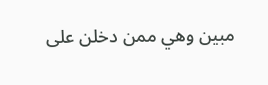مبين وهي ممن دخلن على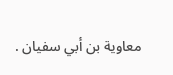معاوية بن أبي سفيان .